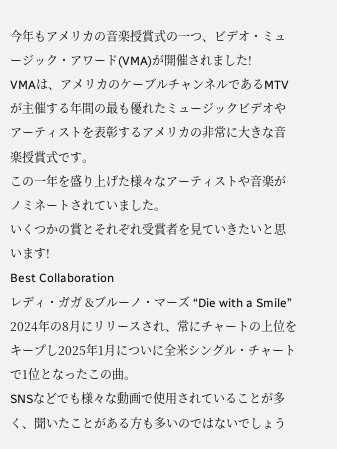今年もアメリカの音楽授賞式の一つ、ビデオ・ミュージック・アワード(VMA)が開催されました!
VMAは、アメリカのケーブルチャンネルであるMTVが主催する年間の最も優れたミュージックビデオやアーティストを表彰するアメリカの非常に大きな音楽授賞式です。
この一年を盛り上げた様々なアーティストや音楽がノミネートされていました。
いくつかの賞とそれぞれ受賞者を見ていきたいと思います!
Best Collaboration
レディ・ガガ &ブルーノ・マーズ “Die with a Smile”
2024年の8月にリリースされ、常にチャートの上位をキープし2025年1月についに全米シングル・チャートで1位となったこの曲。
SNSなどでも様々な動画で使用されていることが多く、聞いたことがある方も多いのではないでしょう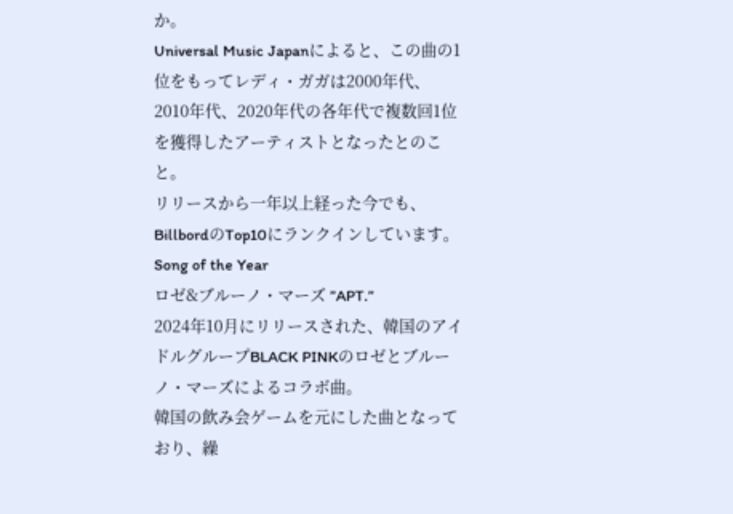か。
Universal Music Japanによると、この曲の1位をもってレディ・ガガは2000年代、2010年代、2020年代の各年代で複数回1位を獲得したアーティストとなったとのこと。
リリースから一年以上経った今でも、BillbordのTop10にランクインしています。
Song of the Year
ロゼ&ブルーノ・マーズ ”APT.”
2024年10月にリリースされた、韓国のアイドルグループBLACK PINKのロゼとブルーノ・マーズによるコラボ曲。
韓国の飲み会ゲームを元にした曲となっており、繰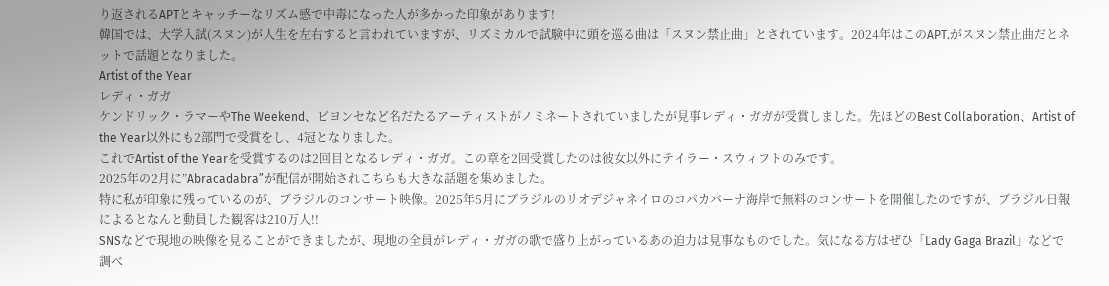り返されるAPTとキャッチーなリズム感で中毒になった人が多かった印象があります!
韓国では、大学入試(スヌン)が人生を左右すると言われていますが、リズミカルで試験中に頭を巡る曲は「スヌン禁止曲」とされています。2024年はこのAPT.がスヌン禁止曲だとネットで話題となりました。
Artist of the Year
レディ・ガガ
ケンドリック・ラマーやThe Weekend、ビヨンセなど名だたるアーティストがノミネートされていましたが見事レディ・ガガが受賞しました。先ほどのBest Collaboration、Artist of the Year以外にも2部門で受賞をし、4冠となりました。
これでArtist of the Yearを受賞するのは2回目となるレディ・ガガ。この章を2回受賞したのは彼女以外にテイラー・スウィフトのみです。
2025年の2月に”Abracadabra”が配信が開始されこちらも大きな話題を集めました。
特に私が印象に残っているのが、ブラジルのコンサート映像。2025年5月にブラジルのリオデジャネイロのコパカバーナ海岸で無料のコンサートを開催したのですが、ブラジル日報によるとなんと動員した観客は210万人!!
SNSなどで現地の映像を見ることができましたが、現地の全員がレディ・ガガの歌で盛り上がっているあの迫力は見事なものでした。気になる方はぜひ「Lady Gaga Brazil」などで調べ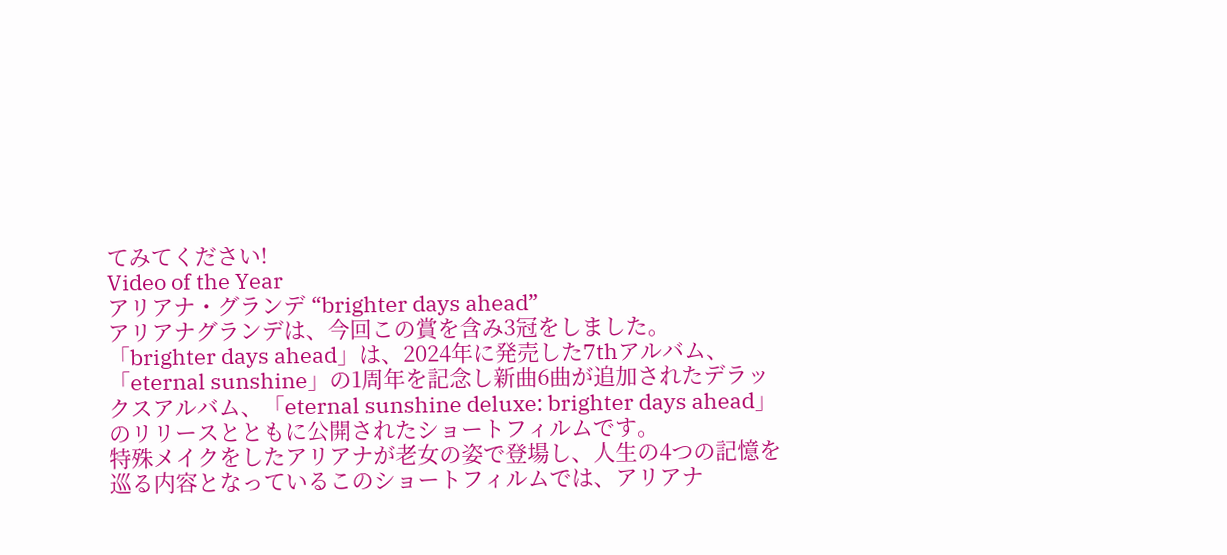てみてください!
Video of the Year
アリアナ・グランデ “brighter days ahead”
アリアナグランデは、今回この賞を含み3冠をしました。
「brighter days ahead」は、2024年に発売した7thアルバム、「eternal sunshine」の1周年を記念し新曲6曲が追加されたデラックスアルバム、「eternal sunshine deluxe: brighter days ahead」のリリースとともに公開されたショートフィルムです。
特殊メイクをしたアリアナが老女の姿で登場し、人生の4つの記憶を巡る内容となっているこのショートフィルムでは、アリアナ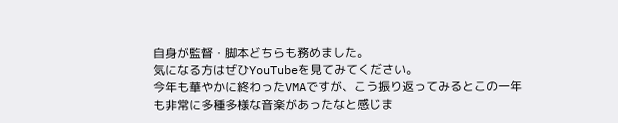自身が監督・脚本どちらも務めました。
気になる方はぜひYouTubeを見てみてください。
今年も華やかに終わったVMAですが、こう振り返ってみるとこの一年も非常に多種多様な音楽があったなと感じま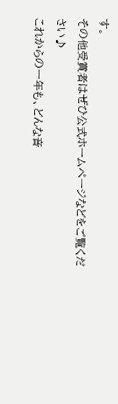す。
その他受賞者はぜひ公式ホームページなどをご覧ください♪
これからの一年も、どんな音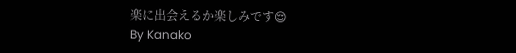楽に出会えるか楽しみです😌
By Kanako